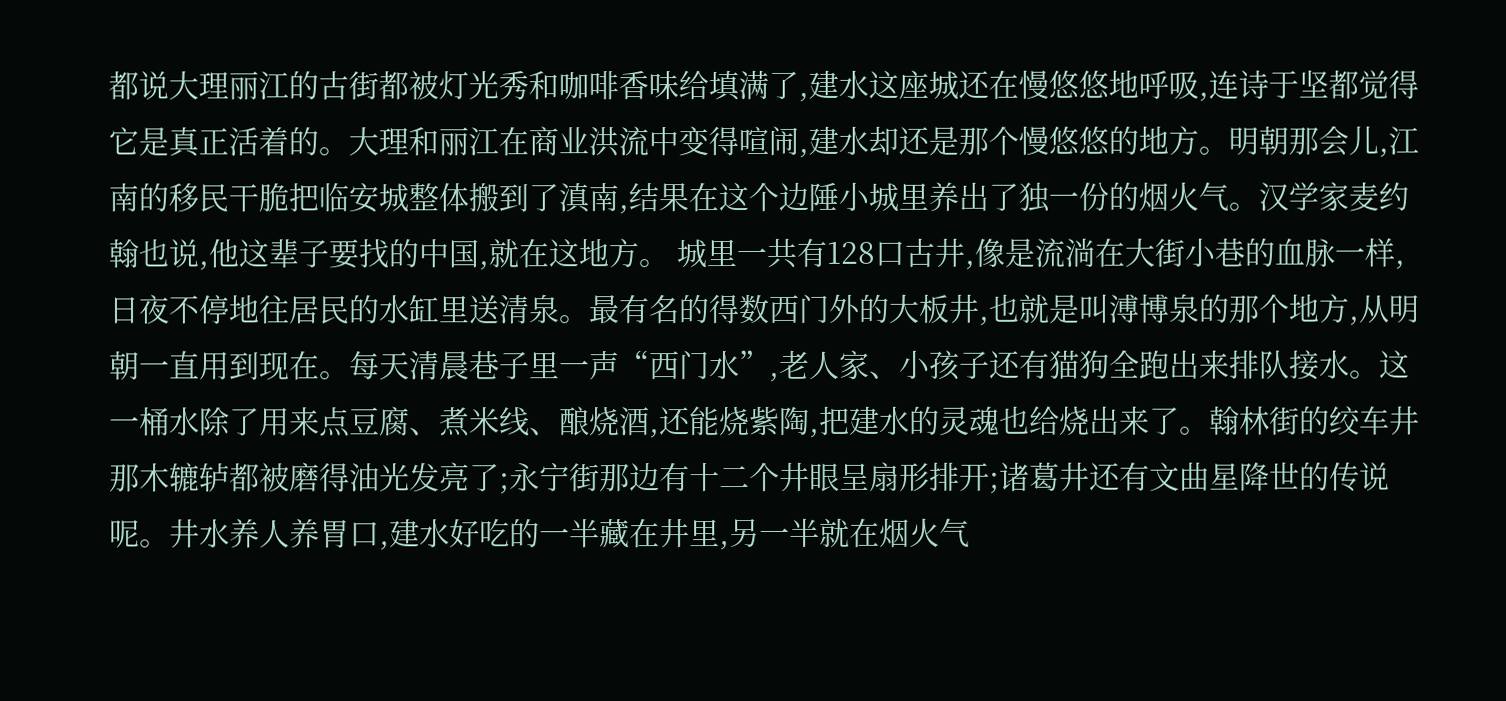都说大理丽江的古街都被灯光秀和咖啡香味给填满了,建水这座城还在慢悠悠地呼吸,连诗于坚都觉得它是真正活着的。大理和丽江在商业洪流中变得喧闹,建水却还是那个慢悠悠的地方。明朝那会儿,江南的移民干脆把临安城整体搬到了滇南,结果在这个边陲小城里养出了独一份的烟火气。汉学家麦约翰也说,他这辈子要找的中国,就在这地方。 城里一共有128口古井,像是流淌在大街小巷的血脉一样,日夜不停地往居民的水缸里送清泉。最有名的得数西门外的大板井,也就是叫溥博泉的那个地方,从明朝一直用到现在。每天清晨巷子里一声“西门水”,老人家、小孩子还有猫狗全跑出来排队接水。这一桶水除了用来点豆腐、煮米线、酿烧酒,还能烧紫陶,把建水的灵魂也给烧出来了。翰林街的绞车井那木辘轳都被磨得油光发亮了;永宁街那边有十二个井眼呈扇形排开;诸葛井还有文曲星降世的传说呢。井水养人养胃口,建水好吃的一半藏在井里,另一半就在烟火气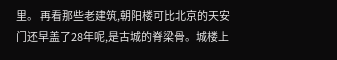里。 再看那些老建筑,朝阳楼可比北京的天安门还早盖了28年呢,是古城的脊梁骨。城楼上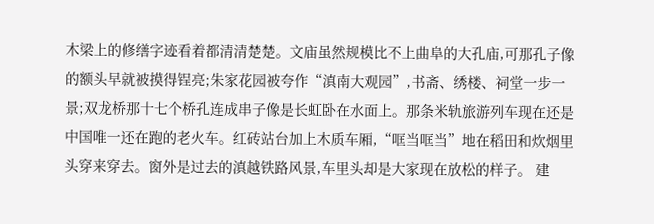木梁上的修缮字迹看着都清清楚楚。文庙虽然规模比不上曲阜的大孔庙,可那孔子像的额头早就被摸得锃亮;朱家花园被夸作“滇南大观园”,书斋、绣楼、祠堂一步一景;双龙桥那十七个桥孔连成串子像是长虹卧在水面上。那条米轨旅游列车现在还是中国唯一还在跑的老火车。红砖站台加上木质车厢,“哐当哐当”地在稻田和炊烟里头穿来穿去。窗外是过去的滇越铁路风景,车里头却是大家现在放松的样子。 建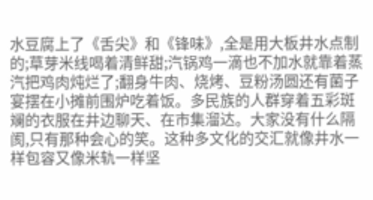水豆腐上了《舌尖》和《锋味》,全是用大板井水点制的;草芽米线喝着清鲜甜;汽锅鸡一滴也不加水就靠着蒸汽把鸡肉炖烂了;翻身牛肉、烧烤、豆粉汤圆还有菌子宴摆在小摊前围炉吃着饭。多民族的人群穿着五彩斑斓的衣服在井边聊天、在市集溜达。大家没有什么隔阂,只有那种会心的笑。这种多文化的交汇就像井水一样包容又像米轨一样坚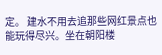定。 建水不用去追那些网红景点也能玩得尽兴。坐在朝阳楼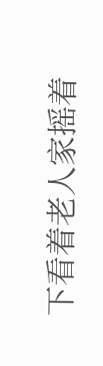下看着老人家摇着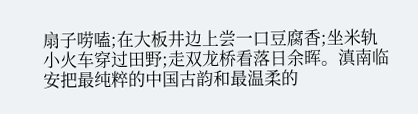扇子唠嗑;在大板井边上尝一口豆腐香;坐米轨小火车穿过田野;走双龙桥看落日余晖。滇南临安把最纯粹的中国古韵和最温柔的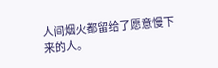人间烟火都留给了愿意慢下来的人。